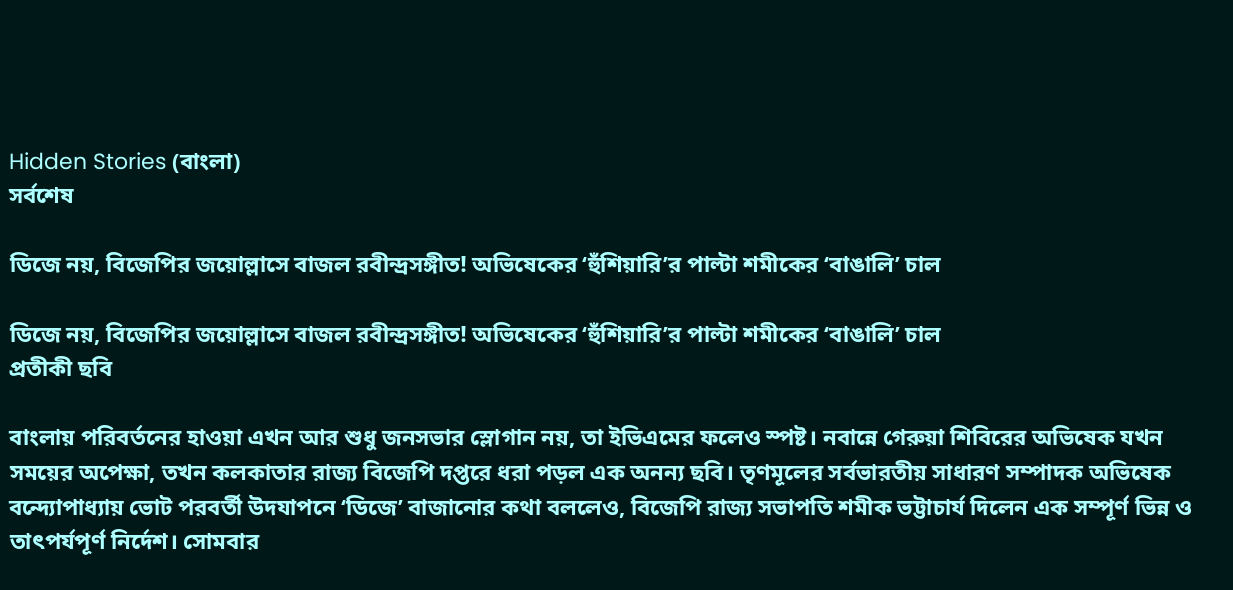Hidden Stories (বাংলা)
সর্বশেষ

ডিজে নয়, বিজেপির জয়োল্লাসে বাজল রবীন্দ্রসঙ্গীত! অভিষেকের ‘হুঁশিয়ারি’র পাল্টা শমীকের ‘বাঙালি’ চাল

ডিজে নয়, বিজেপির জয়োল্লাসে বাজল রবীন্দ্রসঙ্গীত! অভিষেকের ‘হুঁশিয়ারি’র পাল্টা শমীকের ‘বাঙালি’ চাল
প্রতীকী ছবি

বাংলায় পরিবর্তনের হাওয়া এখন আর শুধু জনসভার স্লোগান নয়, তা ইভিএমের ফলেও স্পষ্ট। নবান্নে গেরুয়া শিবিরের অভিষেক যখন সময়ের অপেক্ষা, তখন কলকাতার রাজ্য বিজেপি দপ্তরে ধরা পড়ল এক অনন্য ছবি। তৃণমূলের সর্বভারতীয় সাধারণ সম্পাদক অভিষেক বন্দ্যোপাধ্যায় ভোট পরবর্তী উদযাপনে ‘ডিজে’ বাজানোর কথা বললেও, বিজেপি রাজ্য সভাপতি শমীক ভট্টাচার্য দিলেন এক সম্পূর্ণ ভিন্ন ও তাৎপর্যপূর্ণ নির্দেশ। সোমবার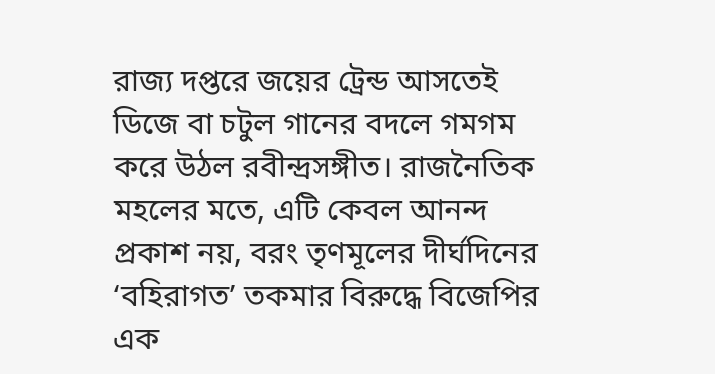রাজ্য দপ্তরে জয়ের ট্রেন্ড আসতেই ডিজে বা চটুল গানের বদলে গমগম করে উঠল রবীন্দ্রসঙ্গীত। রাজনৈতিক মহলের মতে, এটি কেবল আনন্দ প্রকাশ নয়, বরং তৃণমূলের দীর্ঘদিনের ‘বহিরাগত’ তকমার বিরুদ্ধে বিজেপির এক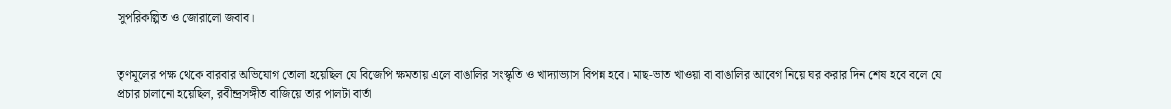সুপরিকল্পিত ও জোরালো জবাব।


তৃণমূলের পক্ষ থেকে বারবার অভিযোগ তোলা হয়েছিল যে বিজেপি ক্ষমতায় এলে বাঙালির সংস্কৃতি ও খাদ্যাভ্যাস বিপন্ন হবে। মাছ-ভাত খাওয়া বা বাঙালির আবেগ নিয়ে ঘর করার দিন শেষ হবে বলে যে প্রচার চালানো হয়েছিল, রবীন্দ্রসঙ্গীত বাজিয়ে তার পালটা বার্তা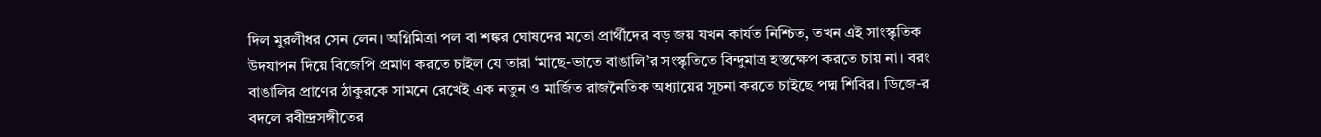দিল মুরলীধর সেন লেন। অগ্নিমিত্রা পল বা শঙ্কর ঘোষদের মতো প্রার্থীদের বড় জয় যখন কার্যত নিশ্চিত, তখন এই সাংস্কৃতিক উদযাপন দিয়ে বিজেপি প্রমাণ করতে চাইল যে তারা ‘মাছে-ভাতে বাঙালি’র সংস্কৃতিতে বিন্দুমাত্র হস্তক্ষেপ করতে চায় না। বরং বাঙালির প্রাণের ঠাকুরকে সামনে রেখেই এক নতুন ও মার্জিত রাজনৈতিক অধ্যায়ের সূচনা করতে চাইছে পদ্ম শিবির। ডিজে-র বদলে রবীন্দ্রসঙ্গীতের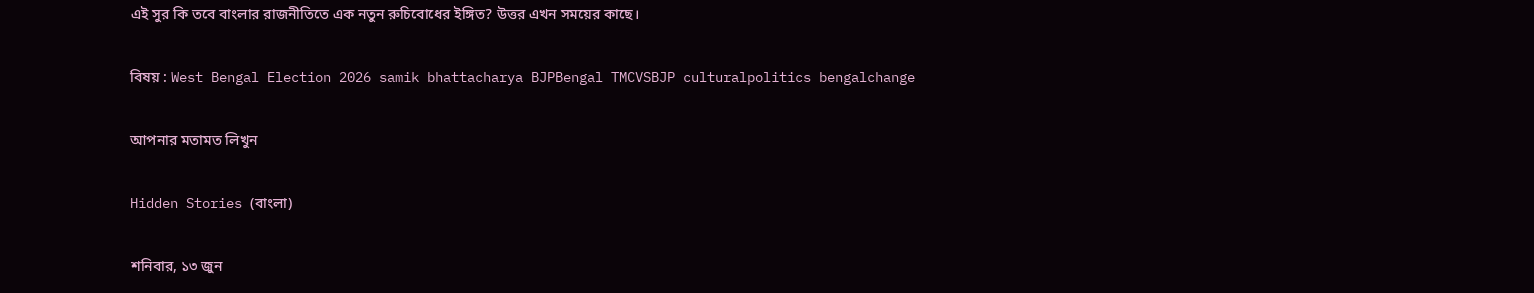এই সুর কি তবে বাংলার রাজনীতিতে এক নতুন রুচিবোধের ইঙ্গিত? উত্তর এখন সময়ের কাছে।

বিষয় : West Bengal Election 2026 samik bhattacharya BJPBengal TMCVSBJP culturalpolitics bengalchange

আপনার মতামত লিখুন

Hidden Stories (বাংলা)

শনিবার, ১৩ জুন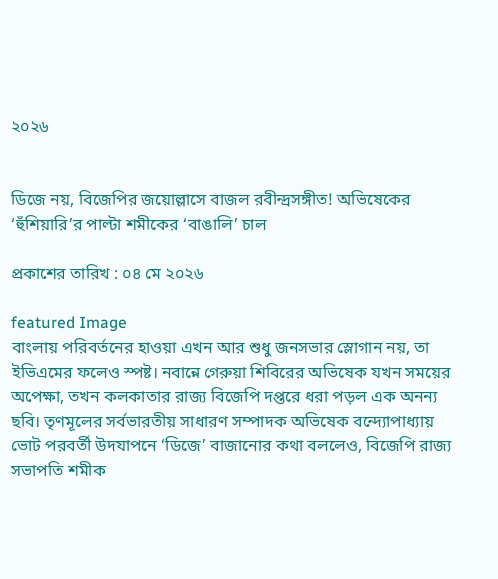২০২৬


ডিজে নয়, বিজেপির জয়োল্লাসে বাজল রবীন্দ্রসঙ্গীত! অভিষেকের ‘হুঁশিয়ারি’র পাল্টা শমীকের ‘বাঙালি’ চাল

প্রকাশের তারিখ : ০৪ মে ২০২৬

featured Image
বাংলায় পরিবর্তনের হাওয়া এখন আর শুধু জনসভার স্লোগান নয়, তা ইভিএমের ফলেও স্পষ্ট। নবান্নে গেরুয়া শিবিরের অভিষেক যখন সময়ের অপেক্ষা, তখন কলকাতার রাজ্য বিজেপি দপ্তরে ধরা পড়ল এক অনন্য ছবি। তৃণমূলের সর্বভারতীয় সাধারণ সম্পাদক অভিষেক বন্দ্যোপাধ্যায় ভোট পরবর্তী উদযাপনে ‘ডিজে’ বাজানোর কথা বললেও, বিজেপি রাজ্য সভাপতি শমীক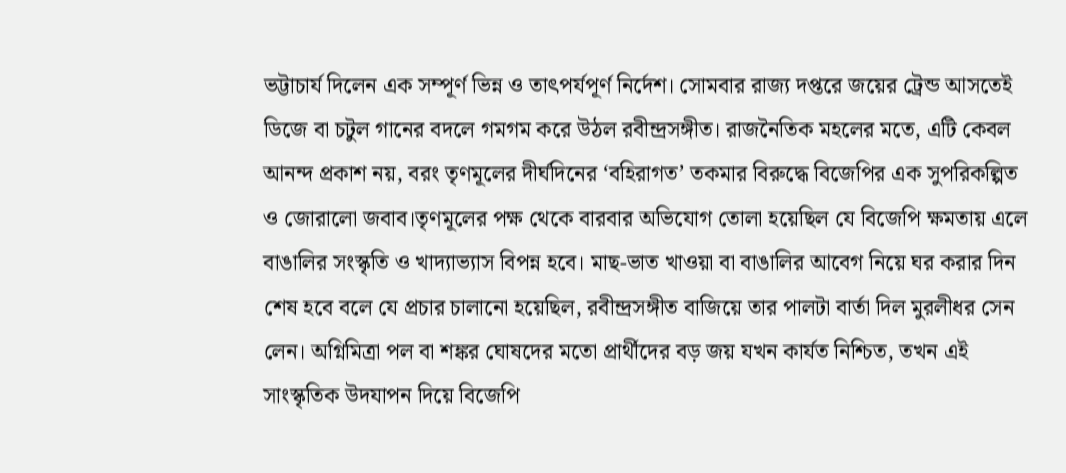ভট্টাচার্য দিলেন এক সম্পূর্ণ ভিন্ন ও তাৎপর্যপূর্ণ নির্দেশ। সোমবার রাজ্য দপ্তরে জয়ের ট্রেন্ড আসতেই ডিজে বা চটুল গানের বদলে গমগম করে উঠল রবীন্দ্রসঙ্গীত। রাজনৈতিক মহলের মতে, এটি কেবল আনন্দ প্রকাশ নয়, বরং তৃণমূলের দীর্ঘদিনের ‘বহিরাগত’ তকমার বিরুদ্ধে বিজেপির এক সুপরিকল্পিত ও জোরালো জবাব।তৃণমূলের পক্ষ থেকে বারবার অভিযোগ তোলা হয়েছিল যে বিজেপি ক্ষমতায় এলে বাঙালির সংস্কৃতি ও খাদ্যাভ্যাস বিপন্ন হবে। মাছ-ভাত খাওয়া বা বাঙালির আবেগ নিয়ে ঘর করার দিন শেষ হবে বলে যে প্রচার চালানো হয়েছিল, রবীন্দ্রসঙ্গীত বাজিয়ে তার পালটা বার্তা দিল মুরলীধর সেন লেন। অগ্নিমিত্রা পল বা শঙ্কর ঘোষদের মতো প্রার্থীদের বড় জয় যখন কার্যত নিশ্চিত, তখন এই সাংস্কৃতিক উদযাপন দিয়ে বিজেপি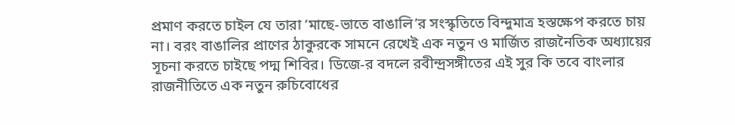প্রমাণ করতে চাইল যে তারা ‘মাছে-ভাতে বাঙালি’র সংস্কৃতিতে বিন্দুমাত্র হস্তক্ষেপ করতে চায় না। বরং বাঙালির প্রাণের ঠাকুরকে সামনে রেখেই এক নতুন ও মার্জিত রাজনৈতিক অধ্যায়ের সূচনা করতে চাইছে পদ্ম শিবির। ডিজে-র বদলে রবীন্দ্রসঙ্গীতের এই সুর কি তবে বাংলার রাজনীতিতে এক নতুন রুচিবোধের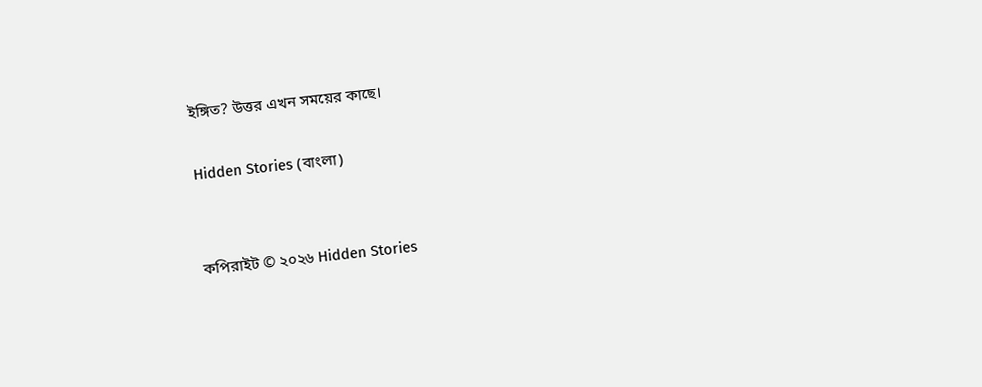ইঙ্গিত? উত্তর এখন সময়ের কাছে।

Hidden Stories (বাংলা)


কপিরাইট © ২০২৬ Hidden Stories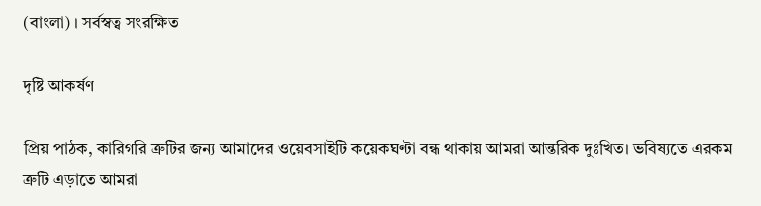(বাংলা) । সর্বস্বত্ব সংরক্ষিত

দৃষ্টি আকর্ষণ

প্রিয় পাঠক, কারিগরি ত্রুটির জন্য আমাদের ওয়েবসাইটি কয়েকঘণ্টা বন্ধ থাকায় আমরা আন্তরিক দুঃখিত। ভবিষ্যতে এরকম ত্রুটি এড়াতে আমরা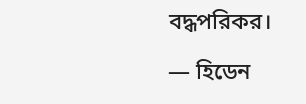বদ্ধপরিকর।

— হিডেন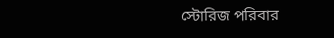স্টোরিজ পরিবার